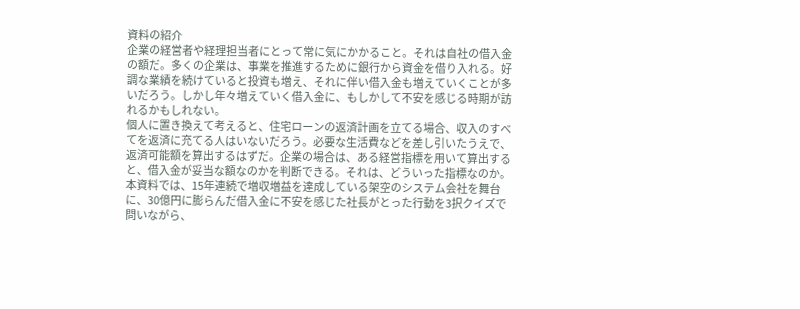資料の紹介
企業の経営者や経理担当者にとって常に気にかかること。それは自社の借入金の額だ。多くの企業は、事業を推進するために銀行から資金を借り入れる。好調な業績を続けていると投資も増え、それに伴い借入金も増えていくことが多いだろう。しかし年々増えていく借入金に、もしかして不安を感じる時期が訪れるかもしれない。
個人に置き換えて考えると、住宅ローンの返済計画を立てる場合、収入のすべてを返済に充てる人はいないだろう。必要な生活費などを差し引いたうえで、返済可能額を算出するはずだ。企業の場合は、ある経営指標を用いて算出すると、借入金が妥当な額なのかを判断できる。それは、どういった指標なのか。
本資料では、15年連続で増収増益を達成している架空のシステム会社を舞台に、30億円に膨らんだ借入金に不安を感じた社長がとった行動を3択クイズで問いながら、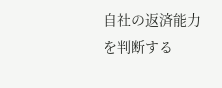自社の返済能力を判断する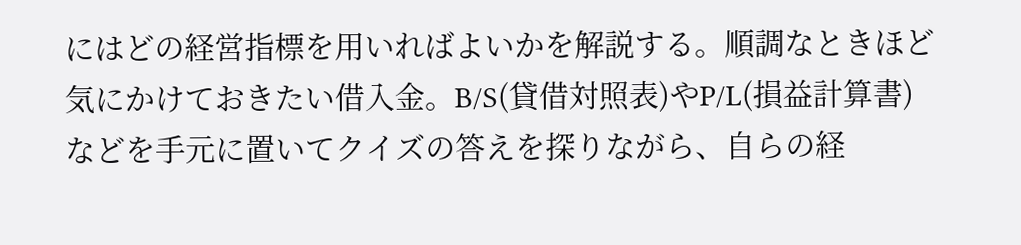にはどの経営指標を用いればよいかを解説する。順調なときほど気にかけておきたい借入金。B/S(貸借対照表)やP/L(損益計算書)などを手元に置いてクイズの答えを探りながら、自らの経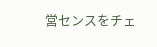営センスをチェ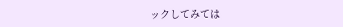ックしてみては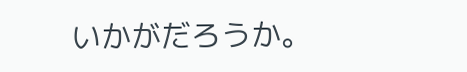いかがだろうか。